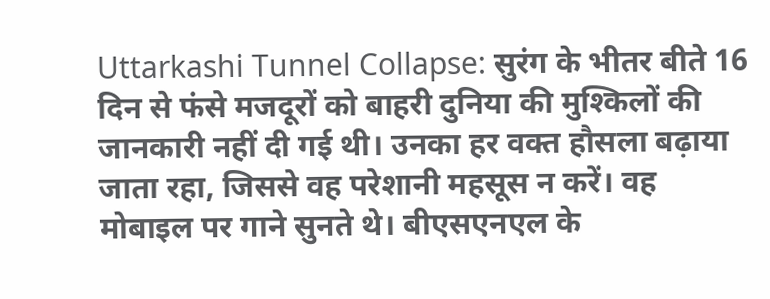Uttarkashi Tunnel Collapse: सुरंग के भीतर बीते 16 दिन से फंसे मजदूरों को बाहरी दुनिया की मुश्किलों की जानकारी नहीं दी गई थी। उनका हर वक्त हौसला बढ़ाया जाता रहा, जिससे वह परेशानी महसूस न करें। वह मोबाइल पर गाने सुनते थे। बीएसएनएल के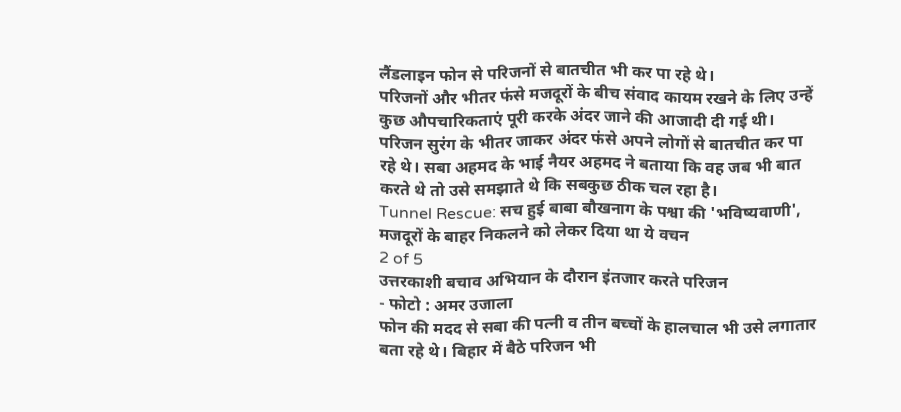लैंडलाइन फोन से परिजनों से बातचीत भी कर पा रहे थे।
परिजनों और भीतर फंसे मजदूरों के बीच संवाद कायम रखने के लिए उन्हें कुछ औपचारिकताएं पूरी करके अंदर जाने की आजादी दी गई थी। परिजन सुरंग के भीतर जाकर अंदर फंसे अपने लोगों से बातचीत कर पा रहे थे। सबा अहमद के भाई नैयर अहमद ने बताया कि वह जब भी बात करते थे तो उसे समझाते थे कि सबकुछ ठीक चल रहा है।
Tunnel Rescue: सच हुई बाबा बौखनाग के पश्वा की 'भविष्यवाणी', मजदूरों के बाहर निकलने को लेकर दिया था ये वचन
2 of 5
उत्तरकाशी बचाव अभियान के दौरान इंतजार करते परिजन
- फोटो : अमर उजाला
फोन की मदद से सबा की पत्नी व तीन बच्चों के हालचाल भी उसे लगातार बता रहे थे। बिहार में बैठे परिजन भी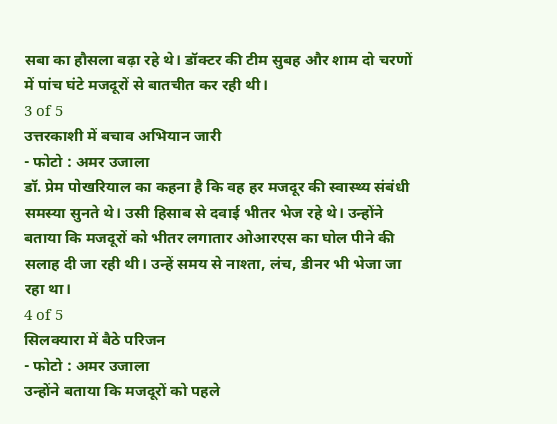सबा का हौसला बढ़ा रहे थे। डॉक्टर की टीम सुबह और शाम दो चरणों में पांच घंटे मजदूरों से बातचीत कर रही थी।
3 of 5
उत्तरकाशी में बचाव अभियान जारी
- फोटो : अमर उजाला
डॉ. प्रेम पोखरियाल का कहना है कि वह हर मजदूर की स्वास्थ्य संबंधी समस्या सुनते थे। उसी हिसाब से दवाई भीतर भेज रहे थे। उन्होंने बताया कि मजदूरों को भीतर लगातार ओआरएस का घोल पीने की सलाह दी जा रही थी। उन्हें समय से नाश्ता, लंच, डीनर भी भेजा जा रहा था।
4 of 5
सिलक्यारा में बैठे परिजन
- फोटो : अमर उजाला
उन्होंने बताया कि मजदूरों को पहले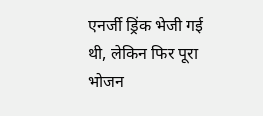एनर्जी ड्रिंक भेजी गई थी, लेकिन फिर पूरा भोजन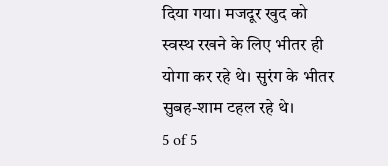दिया गया। मजदूर खुद को स्वस्थ रखने के लिए भीतर ही योगा कर रहे थे। सुरंग के भीतर सुबह-शाम टहल रहे थे।
5 of 5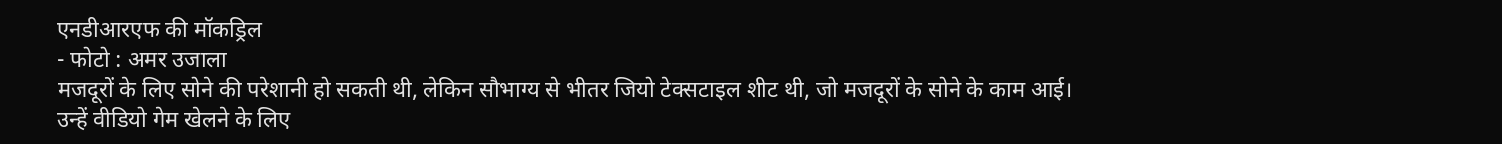एनडीआरएफ की मॉकड्रिल
- फोटो : अमर उजाला
मजदूरों के लिए सोने की परेशानी हो सकती थी, लेकिन सौभाग्य से भीतर जियो टेक्सटाइल शीट थी, जो मजदूरों के सोने के काम आई। उन्हें वीडियो गेम खेलने के लिए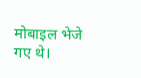मोबाइल भेजे गए थे।